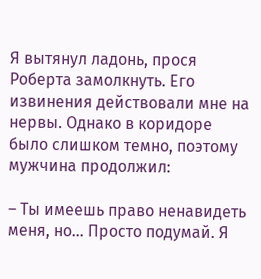Я вытянул ладонь, прося Роберта замолкнуть. Его извинения действовали мне на нервы. Однако в коридоре было слишком темно, поэтому мужчина продолжил:

– Ты имеешь право ненавидеть меня, но… Просто подумай. Я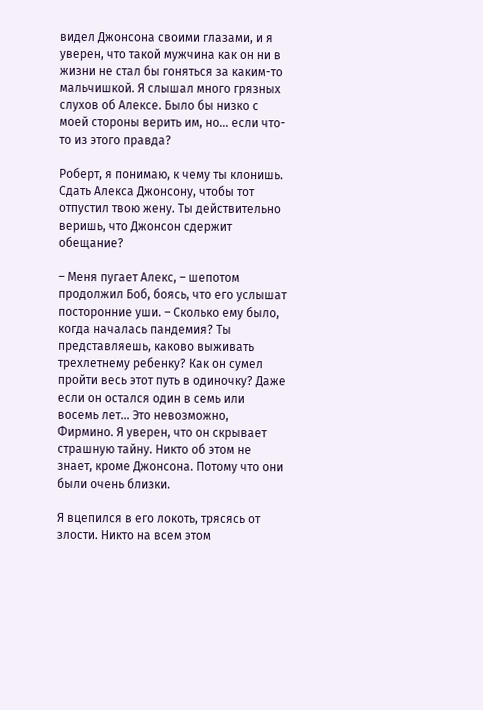видел Джонсона своими глазами, и я уверен, что такой мужчина как он ни в жизни не стал бы гоняться за каким-то мальчишкой. Я слышал много грязных слухов об Алексе. Было бы низко с моей стороны верить им, но… если что-то из этого правда?

Роберт, я понимаю, к чему ты клонишь. Сдать Алекса Джонсону, чтобы тот отпустил твою жену. Ты действительно веришь, что Джонсон сдержит обещание?

– Меня пугает Алекс, – шепотом продолжил Боб, боясь, что его услышат посторонние уши. – Сколько ему было, когда началась пандемия? Ты представляешь, каково выживать трехлетнему ребенку? Как он сумел пройти весь этот путь в одиночку? Даже если он остался один в семь или восемь лет… Это невозможно, Фирмино. Я уверен, что он скрывает страшную тайну. Никто об этом не знает, кроме Джонсона. Потому что они были очень близки.

Я вцепился в его локоть, трясясь от злости. Никто на всем этом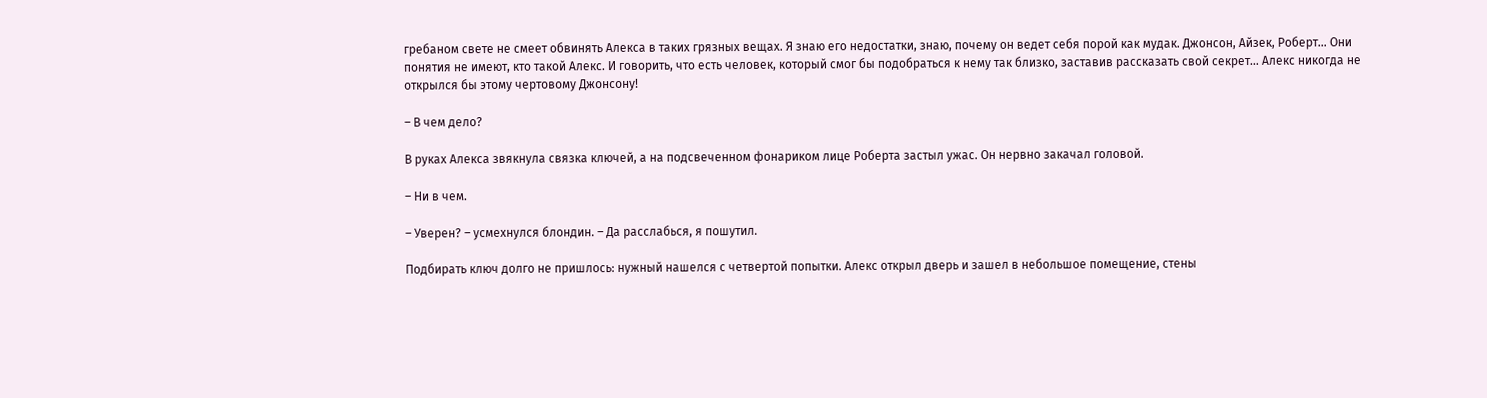гребаном свете не смеет обвинять Алекса в таких грязных вещах. Я знаю его недостатки, знаю, почему он ведет себя порой как мудак. Джонсон, Айзек, Роберт… Они понятия не имеют, кто такой Алекс. И говорить, что есть человек, который смог бы подобраться к нему так близко, заставив рассказать свой секрет… Алекс никогда не открылся бы этому чертовому Джонсону!

– В чем дело?

В руках Алекса звякнула связка ключей, а на подсвеченном фонариком лице Роберта застыл ужас. Он нервно закачал головой.

– Ни в чем.

– Уверен? – усмехнулся блондин. – Да расслабься, я пошутил.

Подбирать ключ долго не пришлось: нужный нашелся с четвертой попытки. Алекс открыл дверь и зашел в небольшое помещение, стены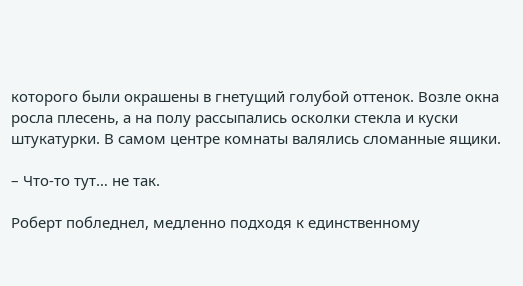которого были окрашены в гнетущий голубой оттенок. Возле окна росла плесень, а на полу рассыпались осколки стекла и куски штукатурки. В самом центре комнаты валялись сломанные ящики.

– Что-то тут… не так.

Роберт побледнел, медленно подходя к единственному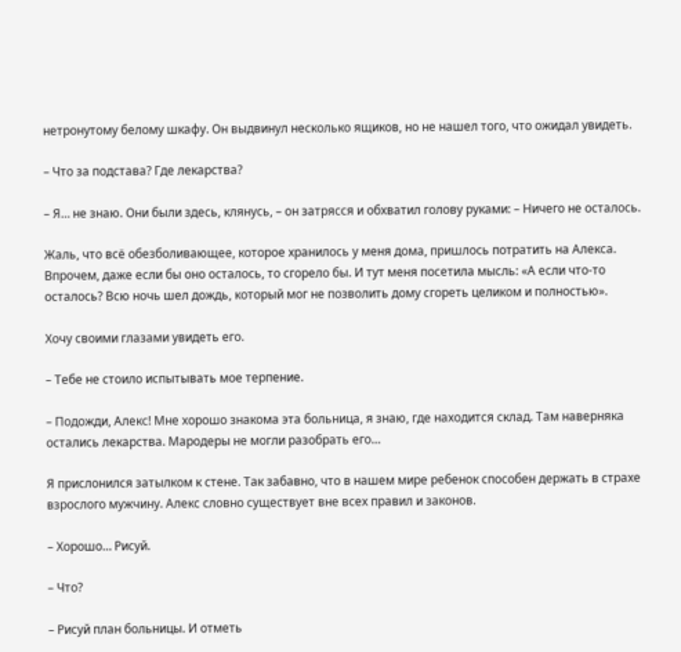нетронутому белому шкафу. Он выдвинул несколько ящиков, но не нашел того, что ожидал увидеть.

– Что за подстава? Где лекарства?

– Я… не знаю. Они были здесь, клянусь, – он затрясся и обхватил голову руками: – Ничего не осталось.

Жаль, что всё обезболивающее, которое хранилось у меня дома, пришлось потратить на Алекса. Впрочем, даже если бы оно осталось, то сгорело бы. И тут меня посетила мысль: «А если что-то осталось? Всю ночь шел дождь, который мог не позволить дому сгореть целиком и полностью».

Хочу своими глазами увидеть его.

– Тебе не стоило испытывать мое терпение.

– Подожди, Алекс! Мне хорошо знакома эта больница, я знаю, где находится склад. Там наверняка остались лекарства. Мародеры не могли разобрать его…

Я прислонился затылком к стене. Так забавно, что в нашем мире ребенок способен держать в страхе взрослого мужчину. Алекс словно существует вне всех правил и законов.

– Хорошо… Рисуй.

– Что?

– Рисуй план больницы. И отметь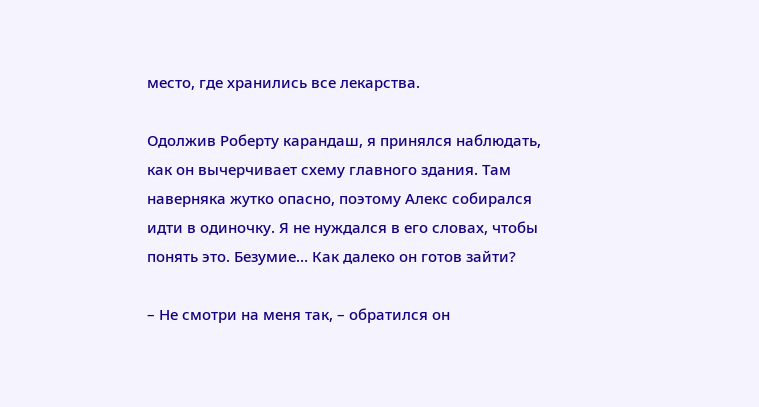место, где хранились все лекарства.

Одолжив Роберту карандаш, я принялся наблюдать, как он вычерчивает схему главного здания. Там наверняка жутко опасно, поэтому Алекс собирался идти в одиночку. Я не нуждался в его словах, чтобы понять это. Безумие… Как далеко он готов зайти?

– Не смотри на меня так, – обратился он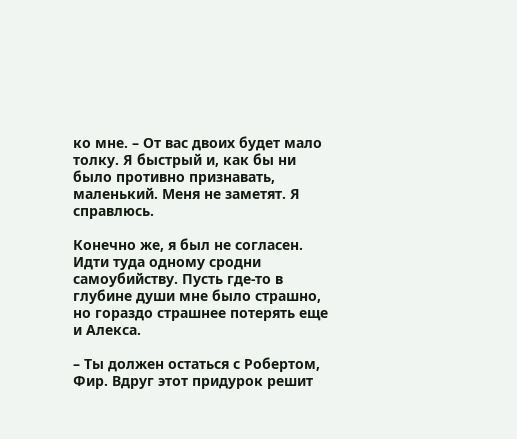ко мне. – От вас двоих будет мало толку. Я быстрый и, как бы ни было противно признавать, маленький. Меня не заметят. Я справлюсь.

Конечно же, я был не согласен. Идти туда одному сродни самоубийству. Пусть где-то в глубине души мне было страшно, но гораздо страшнее потерять еще и Алекса.

– Ты должен остаться с Робертом, Фир. Вдруг этот придурок решит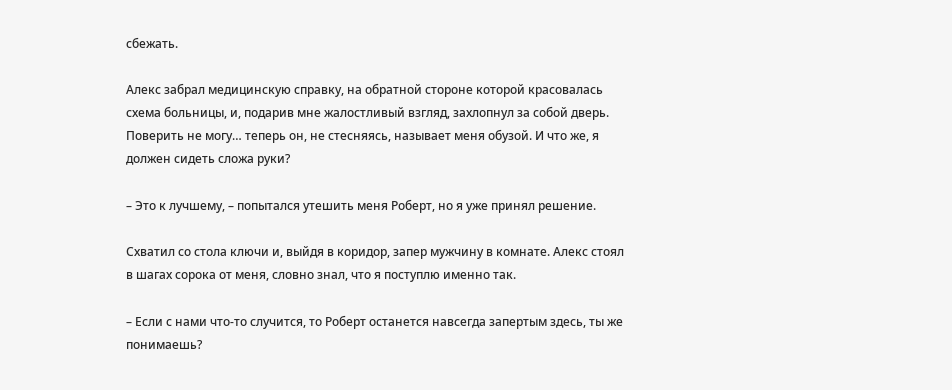сбежать.

Алекс забрал медицинскую справку, на обратной стороне которой красовалась схема больницы, и, подарив мне жалостливый взгляд, захлопнул за собой дверь. Поверить не могу… теперь он, не стесняясь, называет меня обузой. И что же, я должен сидеть сложа руки?

– Это к лучшему, – попытался утешить меня Роберт, но я уже принял решение.

Схватил со стола ключи и, выйдя в коридор, запер мужчину в комнате. Алекс стоял в шагах сорока от меня, словно знал, что я поступлю именно так.

– Если с нами что-то случится, то Роберт останется навсегда запертым здесь, ты же понимаешь?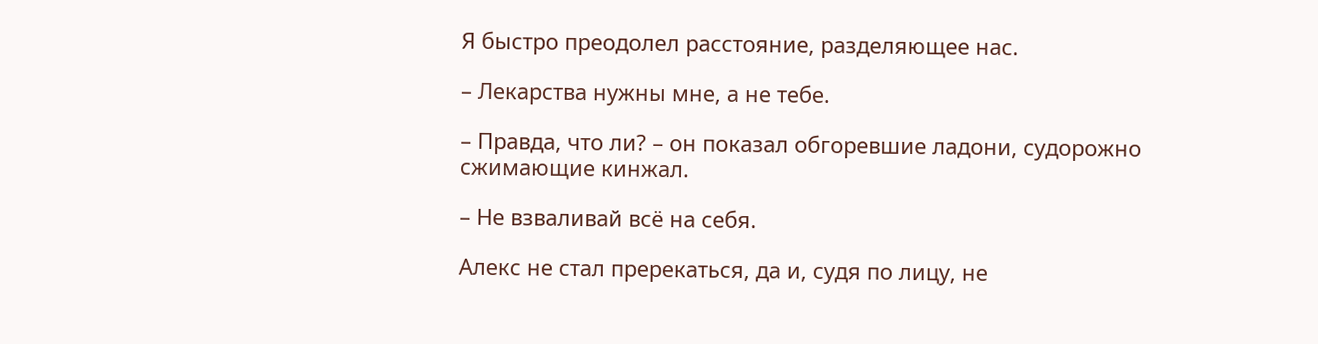Я быстро преодолел расстояние, разделяющее нас.

– Лекарства нужны мне, а не тебе.

– Правда, что ли? – он показал обгоревшие ладони, судорожно сжимающие кинжал.

– Не взваливай всё на себя.

Алекс не стал пререкаться, да и, судя по лицу, не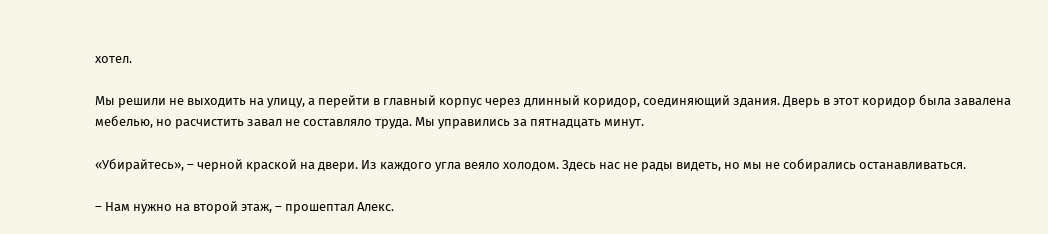хотел.

Мы решили не выходить на улицу, а перейти в главный корпус через длинный коридор, соединяющий здания. Дверь в этот коридор была завалена мебелью, но расчистить завал не составляло труда. Мы управились за пятнадцать минут.

«Убирайтесь», – черной краской на двери. Из каждого угла веяло холодом. Здесь нас не рады видеть, но мы не собирались останавливаться.

– Нам нужно на второй этаж, – прошептал Алекс.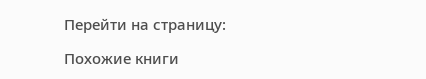Перейти на страницу:

Похожие книги